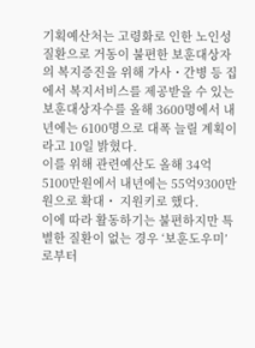기획예산처는 고령화로 인한 노인성 질환으로 거동이 불편한 보훈대상자의 복지증진을 위해 가사・간병 등 집에서 복지서비스를 제공받을 수 있는 보훈대상자수를 올해 3600명에서 내년에는 6100명으로 대폭 늘릴 계획이라고 10일 밝혔다.
이를 위해 관련예산도 올해 34억5100만원에서 내년에는 55억9300만원으로 확대・ 지원키로 했다.
이에 따라 활동하기는 불편하지만 특별한 질환이 없는 경우 ‘보훈도우미’로부터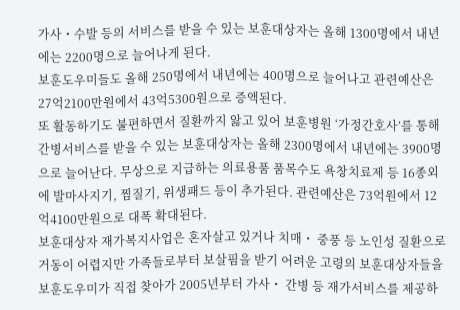가사・수발 등의 서비스를 받을 수 있는 보훈대상자는 올해 1300명에서 내년에는 2200명으로 늘어나게 된다.
보훈도우미들도 올해 250명에서 내년에는 400명으로 늘어나고 관련예산은 27억2100만원에서 43억5300원으로 증액된다.
또 활동하기도 불편하면서 질환까지 앓고 있어 보훈병원 ‘가정간호사’를 통해 간병서비스를 받을 수 있는 보훈대상자는 올해 2300명에서 내년에는 3900명으로 늘어난다. 무상으로 지급하는 의료용품 품목수도 욕창치료제 등 16종외에 발마사지기, 찜질기, 위생패드 등이 추가된다. 관련예산은 73억원에서 12억4100만원으로 대폭 확대된다.
보훈대상자 재가복지사업은 혼자살고 있거나 치매・ 중풍 등 노인성 질환으로 거동이 어렵지만 가족들로부터 보살핌을 받기 어려운 고령의 보훈대상자들을 보훈도우미가 직접 찾아가 2005년부터 가사・ 간병 등 재가서비스를 제공하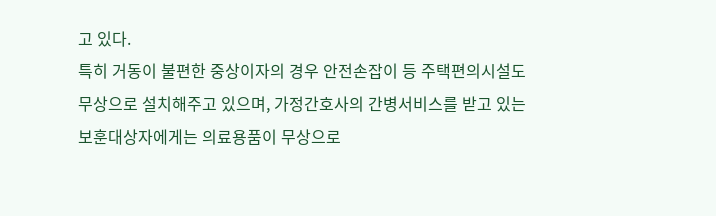고 있다.
특히 거동이 불편한 중상이자의 경우 안전손잡이 등 주택편의시설도 무상으로 설치해주고 있으며, 가정간호사의 간병서비스를 받고 있는 보훈대상자에게는 의료용품이 무상으로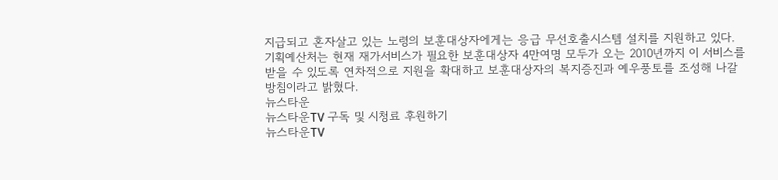지급되고 혼자살고 있는 노령의 보훈대상자에게는 응급 무선호출시스템 설치를 지원하고 있다.
기획예산처는 현재 재가서비스가 필요한 보훈대상자 4만여명 모두가 오는 2010년까지 이 서비스를 받을 수 있도록 연차적으로 지원을 확대하고 보훈대상자의 복지증진과 예우풍토를 조성해 나갈 방침이라고 밝혔다.
뉴스타운
뉴스타운TV 구독 및 시청료 후원하기
뉴스타운TV